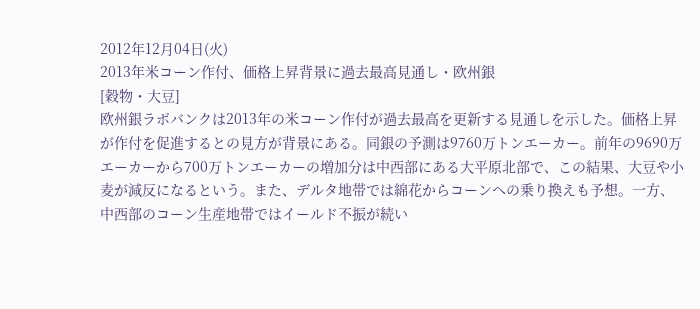2012年12月04日(火)
2013年米コーン作付、価格上昇背景に過去最高見通し・欧州銀
[穀物・大豆]
欧州銀ラボバンクは2013年の米コーン作付が過去最高を更新する見通しを示した。価格上昇が作付を促進するとの見方が背景にある。同銀の予測は9760万トンエーカー。前年の9690万エーカーから700万トンエーカーの増加分は中西部にある大平原北部で、この結果、大豆や小麦が減反になるという。また、デルタ地帯では綿花からコーンへの乗り換えも予想。一方、中西部のコーン生産地帯ではイールド不振が続い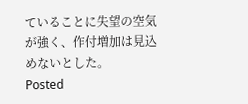ていることに失望の空気が強く、作付増加は見込めないとした。
Posted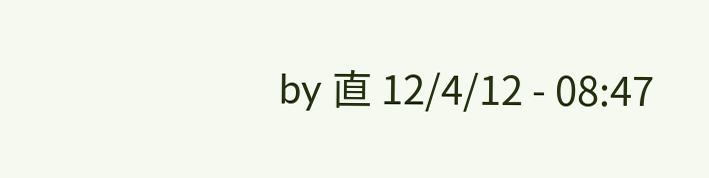by 直 12/4/12 - 08:47